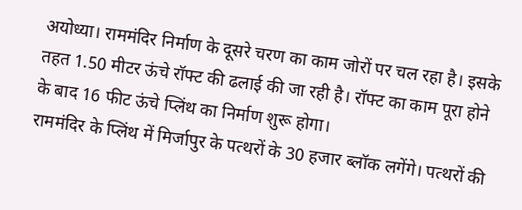अयोध्या। राममंदिर निर्माण के दूसरे चरण का काम जोरों पर चल रहा है। इसके तहत 1.50 मीटर ऊंचे रॉफ्ट की ढलाई की जा रही है। रॉफ्ट का काम पूरा होने के बाद 16 फीट ऊंचे प्लिंथ का निर्माण शुरू होगा।
राममंदिर के प्लिंथ में मिर्जापुर के पत्थरों के 30 हजार ब्लॉक लगेंगे। पत्थरों की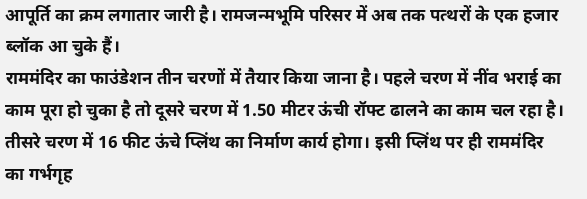आपूर्ति का क्रम लगातार जारी है। रामजन्मभूमि परिसर में अब तक पत्थरों के एक हजार ब्लॉक आ चुके हैं।
राममंदिर का फाउंडेशन तीन चरणों में तैयार किया जाना है। पहले चरण में नींव भराई का काम पूरा हो चुका है तो दूसरे चरण में 1.50 मीटर ऊंची रॉफ्ट ढालने का काम चल रहा है।
तीसरे चरण में 16 फीट ऊंचे प्लिंथ का निर्माण कार्य होगा। इसी प्लिंथ पर ही राममंदिर का गर्भगृह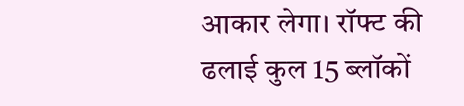आकार लेगा। रॉफ्ट की ढलाई कुल 15 ब्लॉकों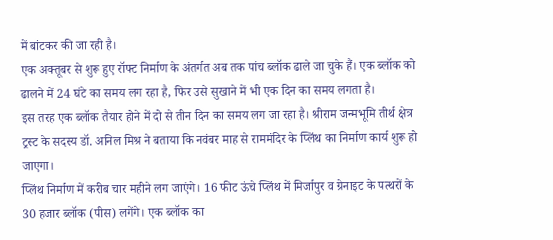में बांटकर की जा रही है।
एक अक्तूबर से शुरू हुए रॉफ्ट निर्माण के अंतर्गत अब तक पांच ब्लॉक ढाले जा चुके हैं। एक ब्लॉक को ढालने में 24 घंटे का समय लग रहा है, फिर उसे सुखाने में भी एक दिन का समय लगता है।
इस तरह एक ब्लॉक तैयार होने में दो से तीन दिन का समय लग जा रहा है। श्रीराम जन्मभूमि तीर्थ क्षेत्र ट्रस्ट के सदस्य डॉ. अनिल मिश्र ने बताया कि नवंबर माह से राममंदिर के प्लिंथ का निर्माण कार्य शुरू हो जाएगा।
प्लिंथ निर्माण में करीब चार महीने लग जाएंगे। 16 फीट ऊंचे प्लिंथ में मिर्जापुर व ग्रेनाइट के पत्थरों के 30 हजार ब्लॉक (पीस) लगेंगे। एक ब्लॉक का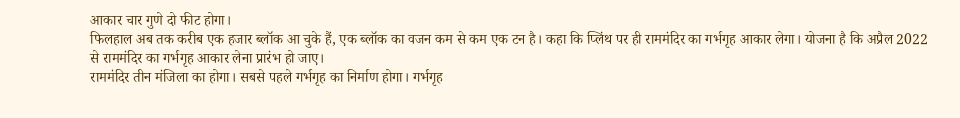आकार चार गुणे दो फीट होगा।
फिलहाल अब तक करीब एक हजार ब्लॉक आ चुके हैं, एक ब्लॉक का वजन कम से कम एक टन है। कहा कि प्लिंथ पर ही राममंदिर का गर्भगृह आकार लेगा। योजना है कि अप्रैल 2022 से राममंदिर का गर्भगृह आकार लेना प्रारंभ हो जाए।
राममंदिर तीन मंजिला का होगा। सबसे पहले गर्भगृह का निर्माण होगा। गर्भगृह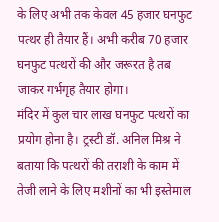के लिए अभी तक केवल 45 हजार घनफुट पत्थर ही तैयार हैं। अभी करीब 70 हजार घनफुट पत्थरों की और जरूरत है तब जाकर गर्भगृह तैयार होगा।
मंदिर में कुल चार लाख घनफुट पत्थरों का प्रयोग होना है। ट्रस्टी डॉ. अनिल मिश्र ने बताया कि पत्थरों की तराशी के काम में तेजी लाने के लिए मशीनों का भी इस्तेमाल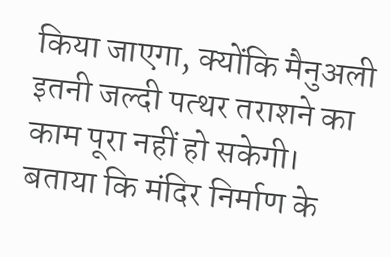किया जाएगा, क्योंकि मैनुअली इतनी जल्दी पत्थर तराशने का काम पूरा नहीं हो सकेगी।
बताया कि मंदिर निर्माण के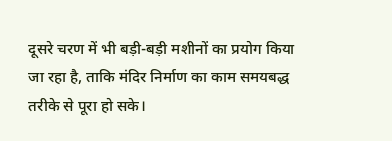दूसरे चरण में भी बड़ी-बड़ी मशीनों का प्रयोग किया जा रहा है, ताकि मंदिर निर्माण का काम समयबद्ध तरीके से पूरा हो सके।